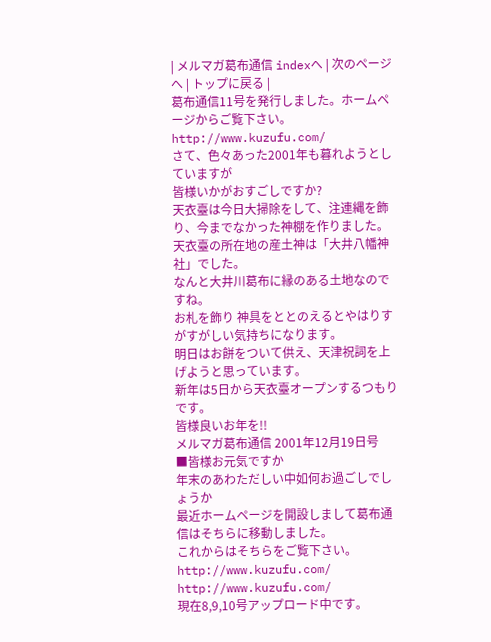| メルマガ葛布通信 indexへ | 次のページへ | トップに戻る |
葛布通信11号を発行しました。ホームページからご覧下さい。
http://www.kuzufu.com/
さて、色々あった2001年も暮れようとしていますが
皆様いかがおすごしですか?
天衣臺は今日大掃除をして、注連縄を飾り、今までなかった神棚を作りました。
天衣臺の所在地の産土神は「大井八幡神社」でした。
なんと大井川葛布に縁のある土地なのですね。
お札を飾り 神具をととのえるとやはりすがすがしい気持ちになります。
明日はお餅をついて供え、天津祝詞を上げようと思っています。
新年は5日から天衣臺オープンするつもりです。
皆様良いお年を!!
メルマガ葛布通信 2001年12月19日号
■皆様お元気ですか
年末のあわただしい中如何お過ごしでしょうか
最近ホームページを開設しまして葛布通信はそちらに移動しました。
これからはそちらをご覧下さい。
http://www.kuzufu.com/
http://www.kuzufu.com/
現在8,9,10号アップロード中です。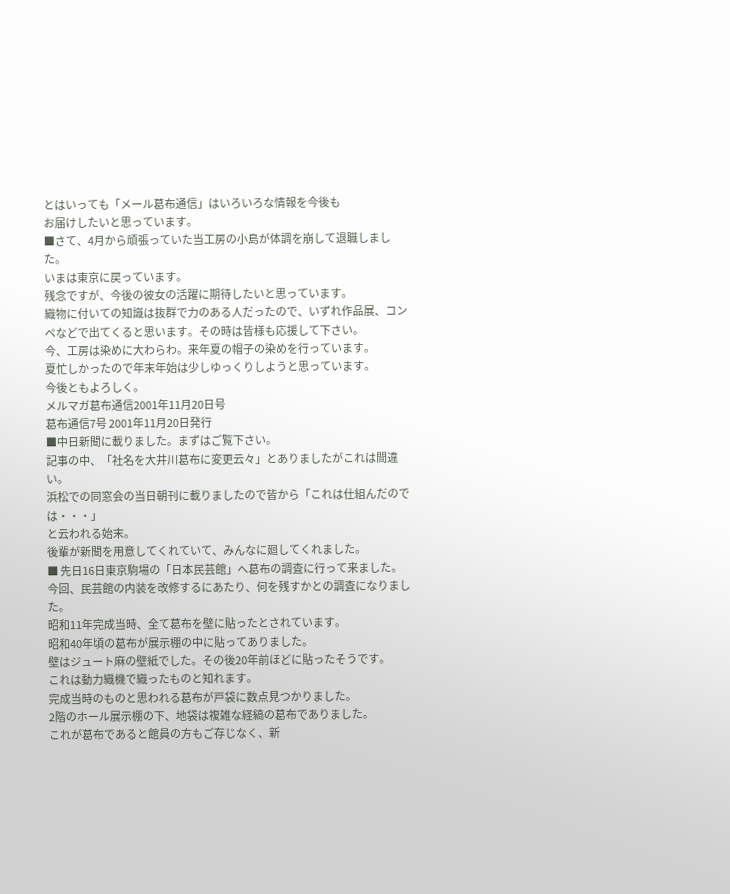とはいっても「メール葛布通信」はいろいろな情報を今後も
お届けしたいと思っています。
■さて、4月から頑張っていた当工房の小島が体調を崩して退職しました。
いまは東京に戻っています。
残念ですが、今後の彼女の活躍に期待したいと思っています。
織物に付いての知識は抜群で力のある人だったので、いずれ作品展、コンペなどで出てくると思います。その時は皆様も応援して下さい。
今、工房は染めに大わらわ。来年夏の帽子の染めを行っています。
夏忙しかったので年末年始は少しゆっくりしようと思っています。
今後ともよろしく。
メルマガ葛布通信2001年11月20日号
葛布通信7号 2001年11月20日発行
■中日新聞に載りました。まずはご覧下さい。
記事の中、「社名を大井川葛布に変更云々」とありましたがこれは間違い。
浜松での同窓会の当日朝刊に載りましたので皆から「これは仕組んだのでは・・・」
と云われる始末。
後輩が新聞を用意してくれていて、みんなに廻してくれました。
■ 先日16日東京駒場の「日本民芸館」へ葛布の調査に行って来ました。
今回、民芸館の内装を改修するにあたり、何を残すかとの調査になりました。
昭和11年完成当時、全て葛布を壁に貼ったとされています。
昭和40年頃の葛布が展示棚の中に貼ってありました。
壁はジュート麻の壁紙でした。その後20年前ほどに貼ったそうです。
これは動力織機で織ったものと知れます。
完成当時のものと思われる葛布が戸袋に数点見つかりました。
2階のホール展示棚の下、地袋は複雑な経縞の葛布でありました。
これが葛布であると館員の方もご存じなく、新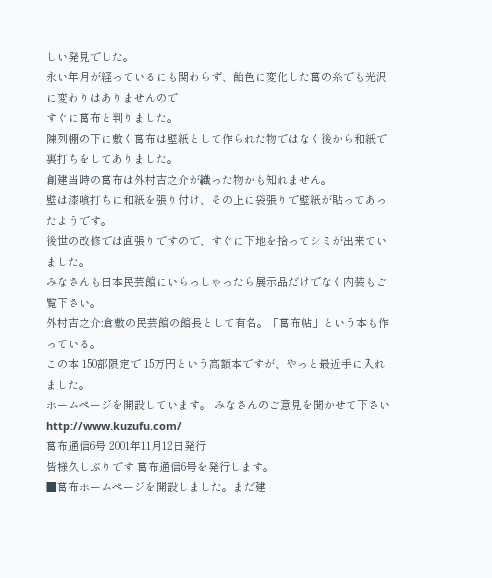しい発見でした。
永い年月が経っているにも関わらず、飴色に変化した葛の糸でも光沢に変わりはありませんので
すぐに葛布と判りました。
陳列棚の下に敷く葛布は壁紙として作られた物ではなく後から和紙で裏打ちをしてありました。
創建当時の葛布は外村吉之介が織った物かも知れません。
壁は漆喰打ちに和紙を張り付け、その上に袋張りで壁紙が貼ってあったようです。
後世の改修では直張りですので、すぐに下地を拾ってシミが出来ていました。
みなさんも日本民芸館にいらっしゃったら展示品だけでなく内装もご覧下さい。
外村吉之介:倉敷の民芸館の館長として有名。「葛布帖」という本も作っている。
この本 150部限定で 15万円という高額本ですが、やっと最近手に入れました。
ホームページを開設しています。 みなさんのご意見を聞かせて下さいhttp://www.kuzufu.com/
葛布通信6号 2001年11月12日発行
皆様久しぶりです 葛布通信6号を発行します。
■葛布ホームページを開設しました。まだ建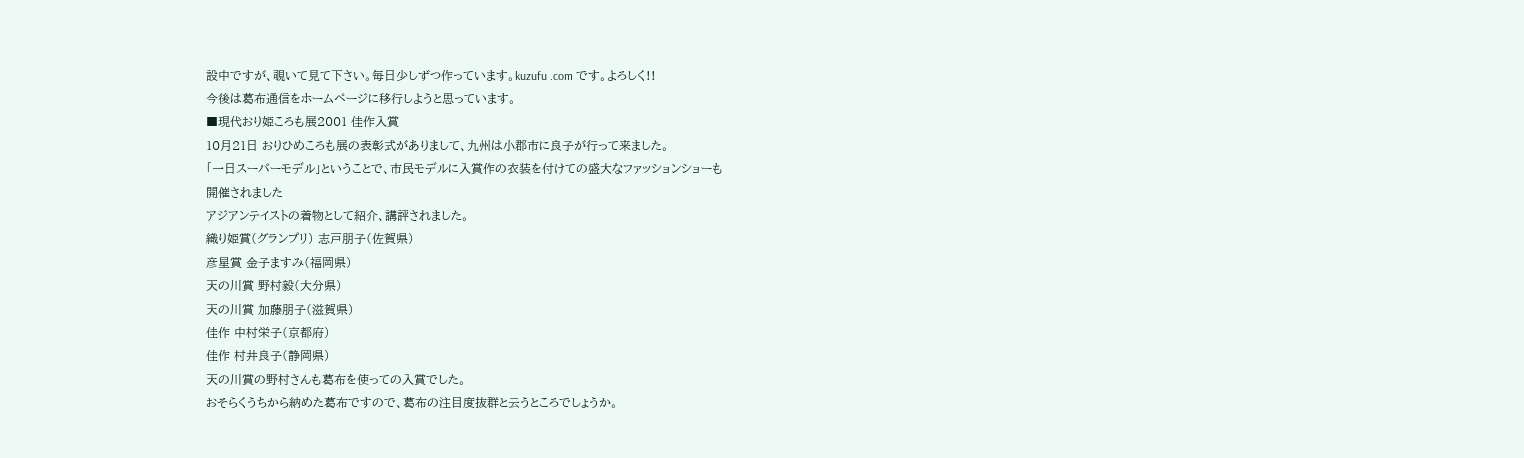設中ですが、覗いて見て下さい。毎日少しずつ作っています。kuzufu .com です。よろしく!!
今後は葛布通信をホームページに移行しようと思っています。
■現代おり姫ころも展2001 佳作入賞
10月21日 おりひめころも展の表彰式がありまして、九州は小郡市に良子が行って来ました。
「一日スーパーモデル」ということで、市民モデルに入賞作の衣装を付けての盛大なファッションショーも
開催されました
アジアンテイストの着物として紹介、講評されました。
織り姫賞(グランプリ) 志戸朋子(佐賀県)
彦星賞 金子ますみ(福岡県)
天の川賞 野村毅(大分県)
天の川賞 加藤朋子(滋賀県)
佳作 中村栄子(京都府)
佳作 村井良子(静岡県)
天の川賞の野村さんも葛布を使っての入賞でした。
おそらくうちから納めた葛布ですので、葛布の注目度抜群と云うところでしょうか。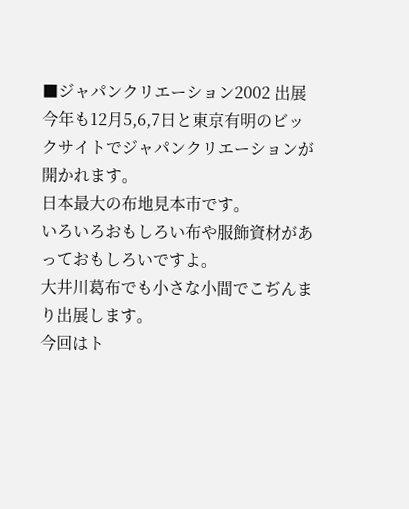■ジャパンクリエーション2002 出展
今年も12月5,6,7日と東京有明のビックサイトでジャパンクリエーションが開かれます。
日本最大の布地見本市です。
いろいろおもしろい布や服飾資材があっておもしろいですよ。
大井川葛布でも小さな小間でこぢんまり出展します。
今回はト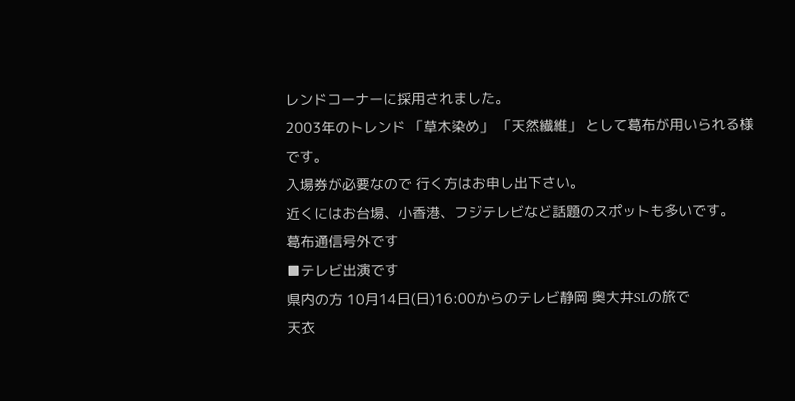レンドコーナーに採用されました。
2003年のトレンド 「草木染め」 「天然繊維」 として葛布が用いられる様です。
入場券が必要なので 行く方はお申し出下さい。
近くにはお台場、小香港、フジテレビなど話題のスポットも多いです。
葛布通信号外です
■テレビ出演です
県内の方 10月14日(日)16:00からのテレビ静岡 奥大井SLの旅で
天衣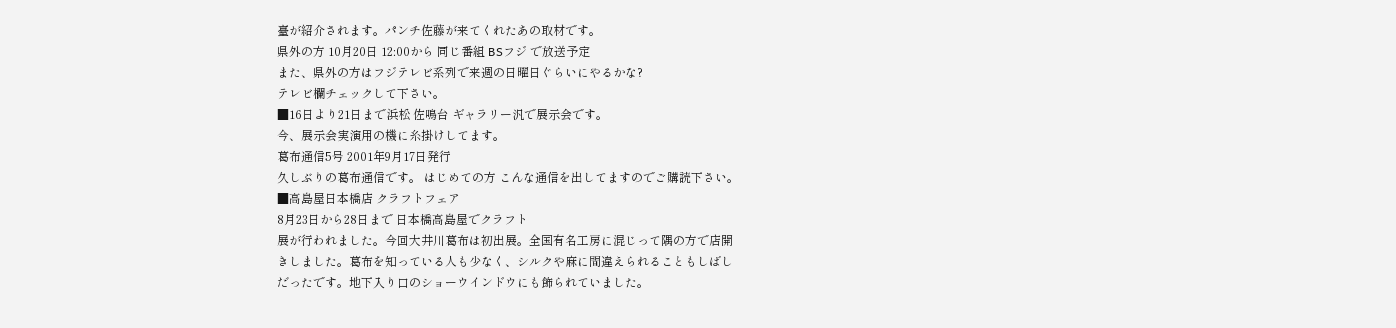臺が紹介されます。パンチ佐藤が来てくれたあの取材です。
県外の方 10月20日 12:00から 同じ番組 BSフジ で放送予定
また、県外の方はフジテレビ系列で来週の日曜日ぐらいにやるかな?
テレビ欄チェックして下さい。
■16日より21日まで浜松 佐鳴台 ギャラリー汎で展示会です。
今、展示会実演用の機に糸掛けしてます。
葛布通信5号 2001年9月17日発行
久しぶりの葛布通信です。 はじめての方 こんな通信を出してますのでご購読下さい。
■高島屋日本橋店 クラフトフェア
8月23日から28日まで 日本橋高島屋でクラフト
展が行われました。今回大井川葛布は初出展。全国有名工房に混じって隅の方で店開
きしました。葛布を知っている人も少なく、シルクや麻に間違えられることもしばし
だったです。地下入り口のショーウインドウにも飾られていました。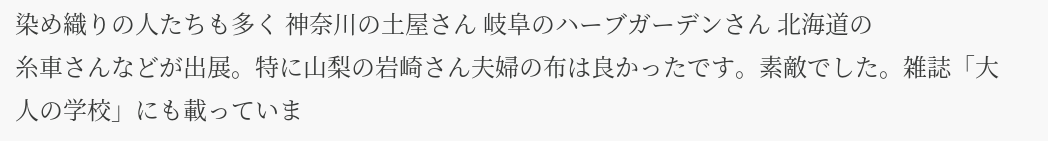染め織りの人たちも多く 神奈川の土屋さん 岐阜のハーブガーデンさん 北海道の
糸車さんなどが出展。特に山梨の岩崎さん夫婦の布は良かったです。素敵でした。雑誌「大
人の学校」にも載っていま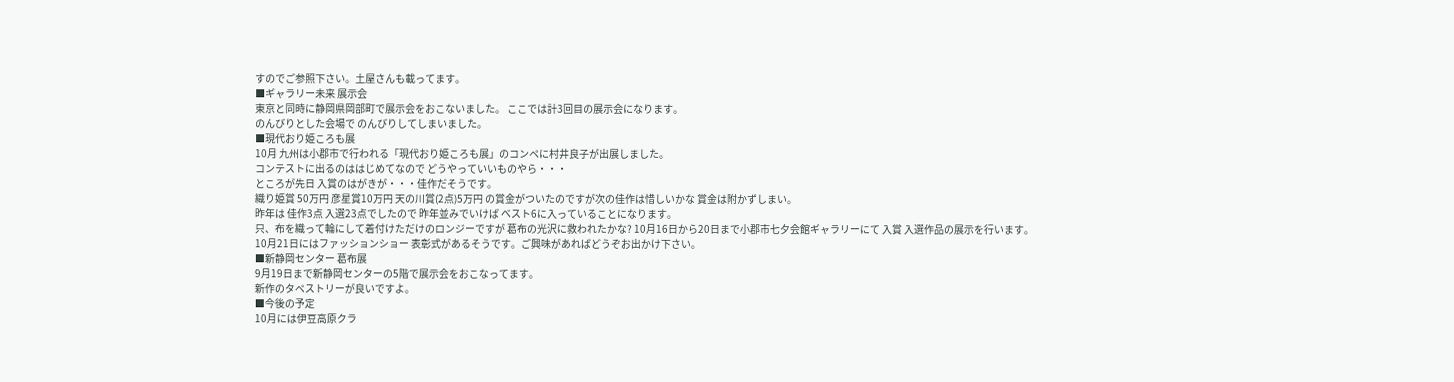すのでご参照下さい。土屋さんも載ってます。
■ギャラリー未来 展示会
東京と同時に静岡県岡部町で展示会をおこないました。 ここでは計3回目の展示会になります。
のんびりとした会場で のんびりしてしまいました。
■現代おり姫ころも展
10月 九州は小郡市で行われる「現代おり姫ころも展」のコンペに村井良子が出展しました。
コンテストに出るのははじめてなので どうやっていいものやら・・・
ところが先日 入賞のはがきが・・・佳作だそうです。
織り姫賞 50万円 彦星賞10万円 天の川賞(2点)5万円 の賞金がついたのですが次の佳作は惜しいかな 賞金は附かずしまい。
昨年は 佳作3点 入選23点でしたので 昨年並みでいけば ベスト6に入っていることになります。
只、布を織って輪にして着付けただけのロンジーですが 葛布の光沢に救われたかな? 10月16日から20日まで小郡市七夕会館ギャラリーにて 入賞 入選作品の展示を行います。
10月21日にはファッションショー 表彰式があるそうです。ご興味があればどうぞお出かけ下さい。
■新静岡センター 葛布展
9月19日まで新静岡センターの5階で展示会をおこなってます。
新作のタペストリーが良いですよ。
■今後の予定
10月には伊豆高原クラ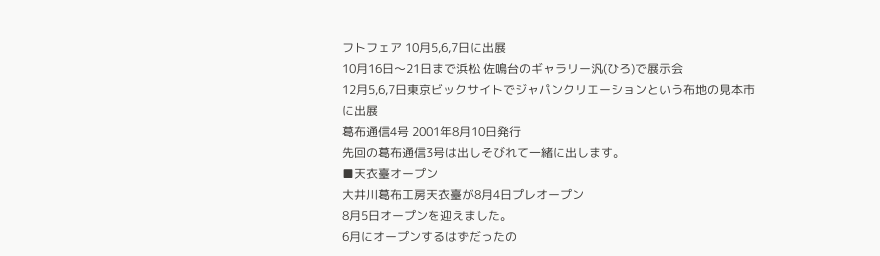フトフェア 10月5,6,7日に出展
10月16日〜21日まで浜松 佐鳴台のギャラリー汎(ひろ)で展示会
12月5,6,7日東京ビックサイトでジャパンクリエーションという布地の見本市に出展
葛布通信4号 2001年8月10日発行
先回の葛布通信3号は出しそびれて一緒に出します。
■天衣臺オープン
大井川葛布工房天衣臺が8月4日プレオープン
8月5日オープンを迎えました。
6月にオープンするはずだったの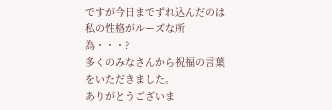ですが今日までずれ込んだのは
私の性格がルーズな所為・・・?
多くのみなさんから祝福の言葉をいただきました。
ありがとうございま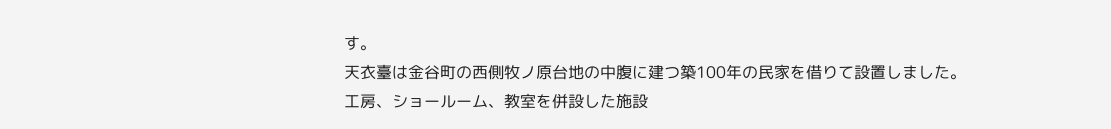す。
天衣臺は金谷町の西側牧ノ原台地の中腹に建つ築100年の民家を借りて設置しました。
工房、ショールーム、教室を併設した施設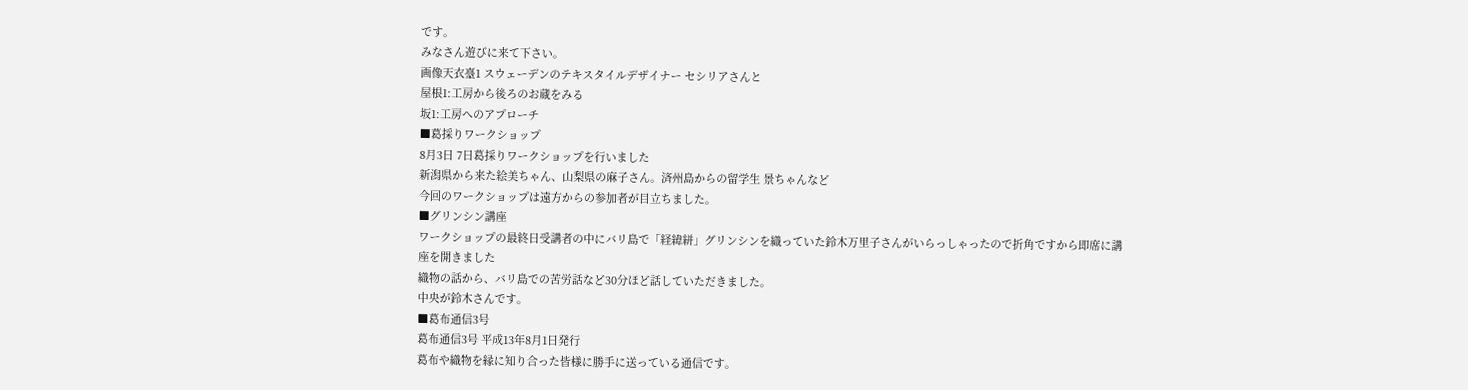です。
みなさん遊びに来て下さい。
画像天衣臺1 スウェーデンのテキスタイルデザイナー セシリアさんと
屋根1:工房から後ろのお蔵をみる
坂1:工房へのアプローチ
■葛採りワークショップ
8月3日 7日葛採りワークショップを行いました
新潟県から来た絵美ちゃん、山梨県の麻子さん。済州島からの留学生 景ちゃんなど
今回のワークショップは遠方からの参加者が目立ちました。
■グリンシン講座
ワークショップの最終日受講者の中にバリ島で「経緯絣」グリンシンを織っていた鈴木万里子さんがいらっしゃったので折角ですから即席に講座を開きました
織物の話から、バリ島での苦労話など30分ほど話していただきました。
中央が鈴木さんです。
■葛布通信3号
葛布通信3号 平成13年8月1日発行
葛布や織物を縁に知り合った皆様に勝手に送っている通信です。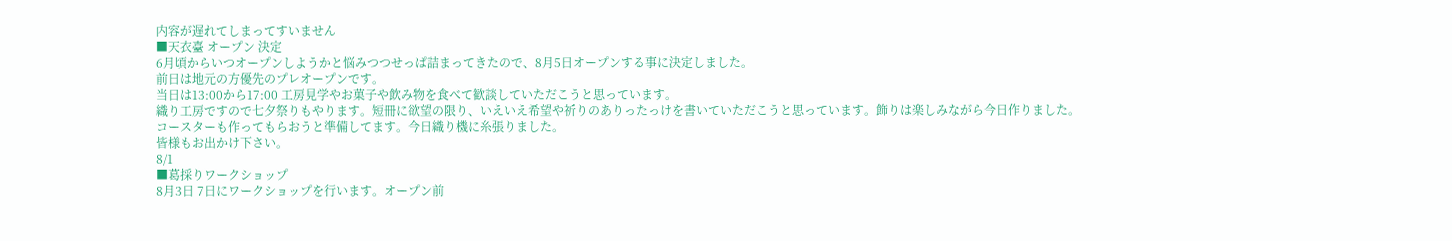内容が遅れてしまってすいません
■天衣臺 オープン 決定
6月頃からいつオープンしようかと悩みつつせっぱ詰まってきたので、8月5日オープンする事に決定しました。
前日は地元の方優先のプレオープンです。
当日は13:00から17:00 工房見学やお菓子や飲み物を食べて歓談していただこうと思っています。
織り工房ですので七夕祭りもやります。短冊に欲望の限り、いえいえ希望や祈りのありったっけを書いていただこうと思っています。飾りは楽しみながら今日作りました。
コースターも作ってもらおうと準備してます。今日織り機に糸張りました。
皆様もお出かけ下さい。
8/1
■葛採りワークショップ
8月3日 7日にワークショップを行います。オープン前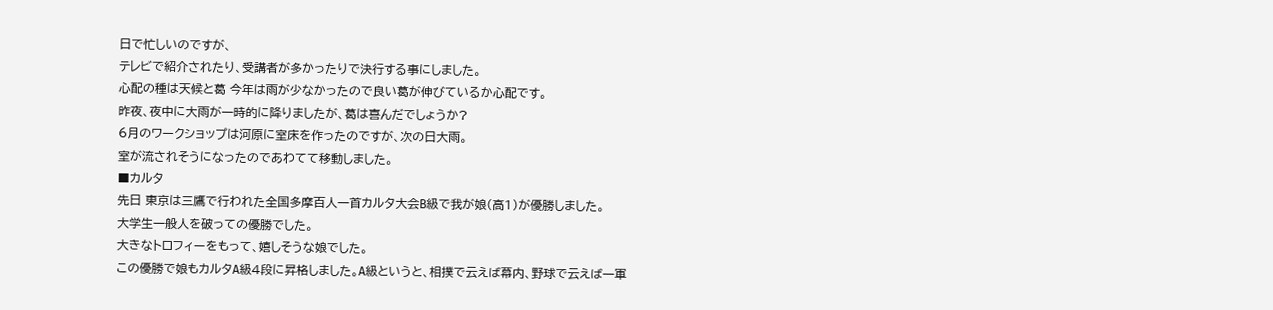日で忙しいのですが、
テレビで紹介されたり、受講者が多かったりで決行する事にしました。
心配の種は天候と葛 今年は雨が少なかったので良い葛が伸びているか心配です。
昨夜、夜中に大雨が一時的に降りましたが、葛は喜んだでしょうか?
6月のワークショップは河原に室床を作ったのですが、次の日大雨。
室が流されそうになったのであわてて移動しました。
■カルタ
先日 東京は三鷹で行われた全国多摩百人一首カルタ大会B級で我が娘(高1)が優勝しました。
大学生一般人を破っての優勝でした。
大きなトロフィーをもって、嬉しそうな娘でした。
この優勝で娘もカルタA級4段に昇格しました。A級というと、相撲で云えば幕内、野球で云えば一軍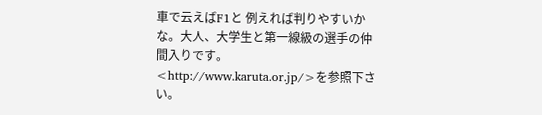車で云えばF1と 例えれば判りやすいかな。大人、大学生と第一線級の選手の仲間入りです。
<http://www.karuta.or.jp/>を参照下さい。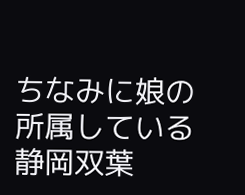ちなみに娘の所属している静岡双葉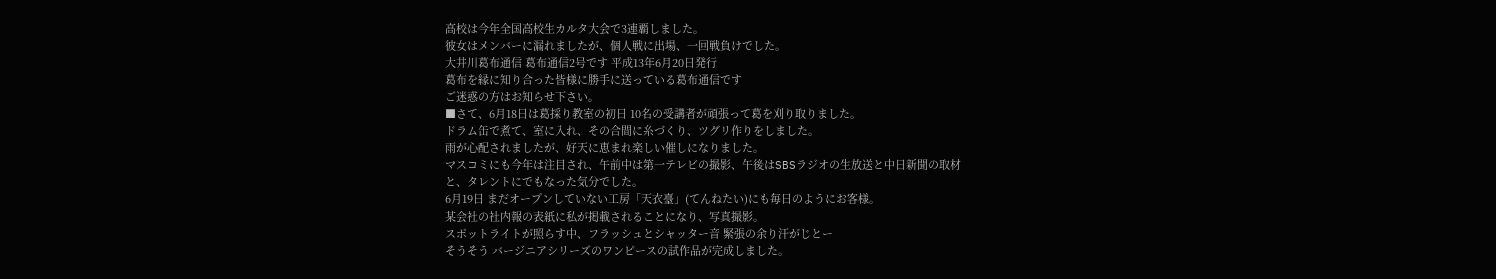高校は今年全国高校生カルタ大会で3連覇しました。
彼女はメンバーに漏れましたが、個人戦に出場、一回戦負けでした。
大井川葛布通信 葛布通信2号です 平成13年6月20日発行
葛布を縁に知り合った皆様に勝手に送っている葛布通信です
ご迷惑の方はお知らせ下さい。
■さて、6月18日は葛採り教室の初日 10名の受講者が頑張って葛を刈り取りました。
ドラム缶で煮て、室に入れ、その合間に糸づくり、ツグリ作りをしました。
雨が心配されましたが、好天に恵まれ楽しい催しになりました。
マスコミにも今年は注目され、午前中は第一テレビの撮影、午後はSBSラジオの生放送と中日新聞の取材
と、タレントにでもなった気分でした。
6月19日 まだオープンしていない工房「天衣臺」(てんねたい)にも毎日のようにお客様。
某会社の社内報の表紙に私が掲載されることになり、写真撮影。
スポットライトが照らす中、フラッシュとシャッター音 緊張の余り汗がじとー
そうそう バージニアシリーズのワンピースの試作品が完成しました。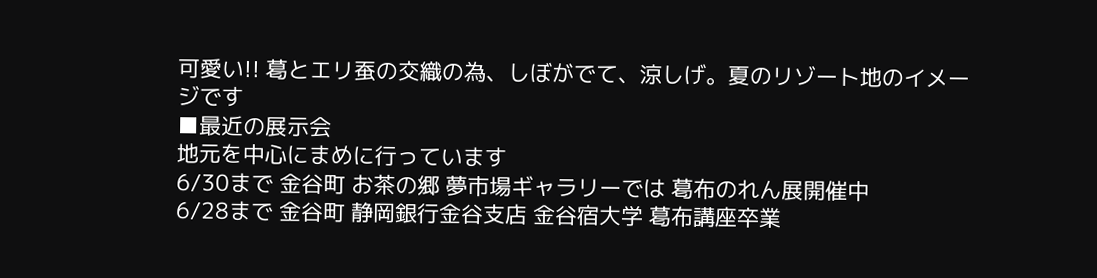可愛い!! 葛とエリ蚕の交織の為、しぼがでて、涼しげ。夏のリゾート地のイメージです
■最近の展示会
地元を中心にまめに行っています
6/30まで 金谷町 お茶の郷 夢市場ギャラリーでは 葛布のれん展開催中
6/28まで 金谷町 静岡銀行金谷支店 金谷宿大学 葛布講座卒業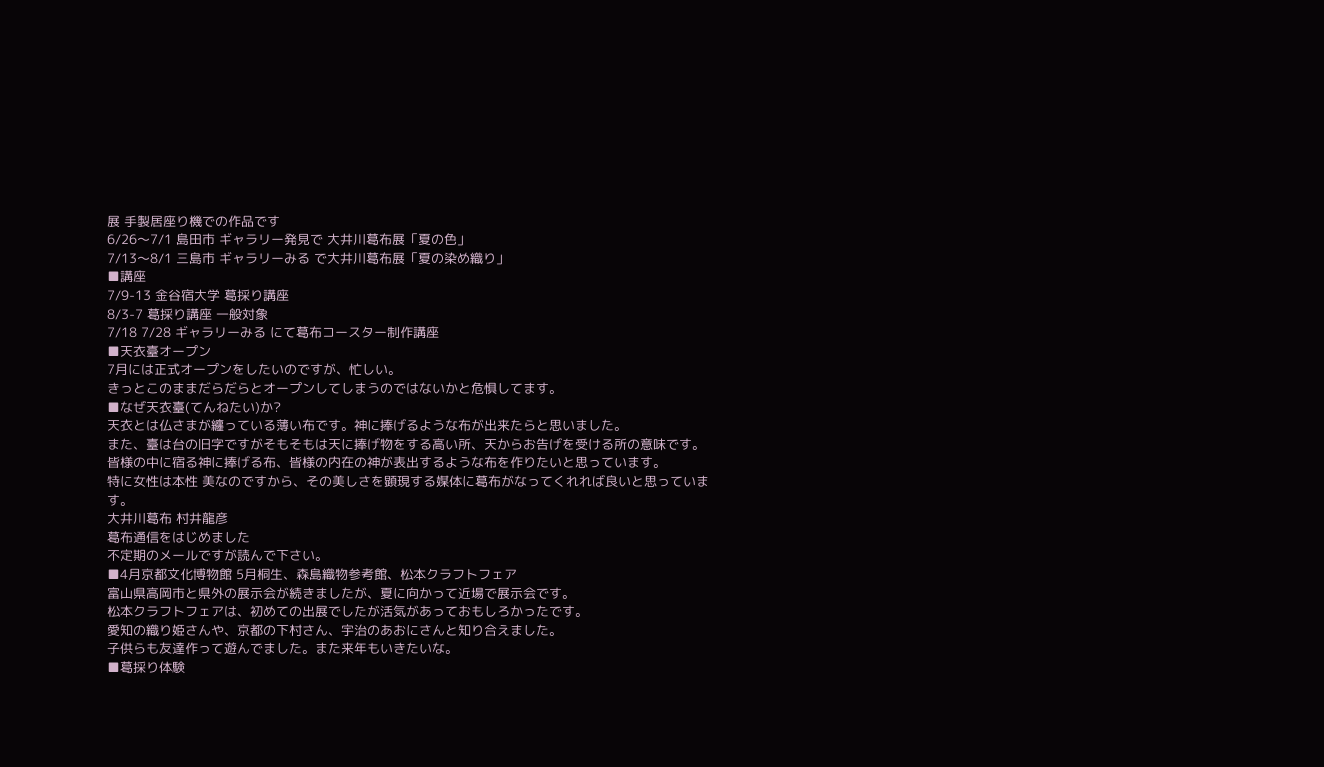展 手製居座り機での作品です
6/26〜7/1 島田市 ギャラリー発見で 大井川葛布展「夏の色」
7/13〜8/1 三島市 ギャラリーみる で大井川葛布展「夏の染め織り」
■講座
7/9-13 金谷宿大学 葛採り講座
8/3-7 葛採り講座 一般対象
7/18 7/28 ギャラリーみる にて葛布コースター制作講座
■天衣臺オープン
7月には正式オープンをしたいのですが、忙しい。
きっとこのままだらだらとオープンしてしまうのではないかと危惧してます。
■なぜ天衣臺(てんねたい)か?
天衣とは仏さまが纏っている薄い布です。神に捧げるような布が出来たらと思いました。
また、臺は台の旧字ですがそもそもは天に捧げ物をする高い所、天からお告げを受ける所の意味です。
皆様の中に宿る神に捧げる布、皆様の内在の神が表出するような布を作りたいと思っています。
特に女性は本性 美なのですから、その美しさを顕現する媒体に葛布がなってくれれば良いと思っています。
大井川葛布 村井龍彦
葛布通信をはじめました
不定期のメールですが読んで下さい。
■4月京都文化博物館 5月桐生、森島織物参考館、松本クラフトフェア
富山県高岡市と県外の展示会が続きましたが、夏に向かって近場で展示会です。
松本クラフトフェアは、初めての出展でしたが活気があっておもしろかったです。
愛知の織り姫さんや、京都の下村さん、宇治のあおにさんと知り合えました。
子供らも友達作って遊んでました。また来年もいきたいな。
■葛採り体験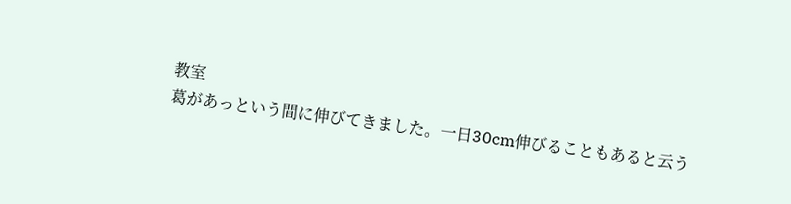教室
葛があっという間に伸びてきました。一日30cm伸びることもあると云う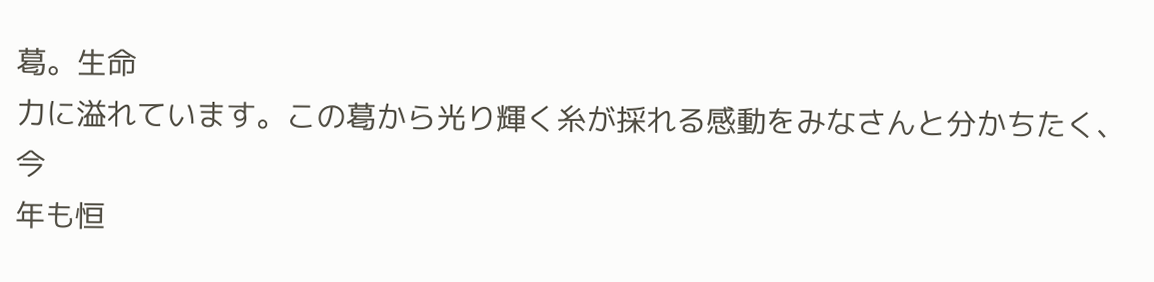葛。生命
力に溢れています。この葛から光り輝く糸が採れる感動をみなさんと分かちたく、今
年も恒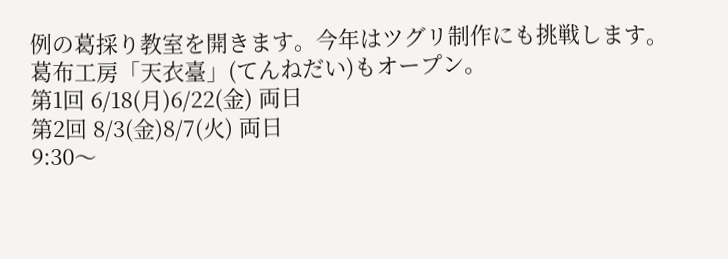例の葛採り教室を開きます。今年はツグリ制作にも挑戦します。
葛布工房「天衣臺」(てんねだい)もオープン。
第1回 6/18(月)6/22(金) 両日
第2回 8/3(金)8/7(火) 両日
9:30〜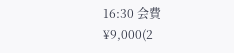16:30 会費¥9,000(2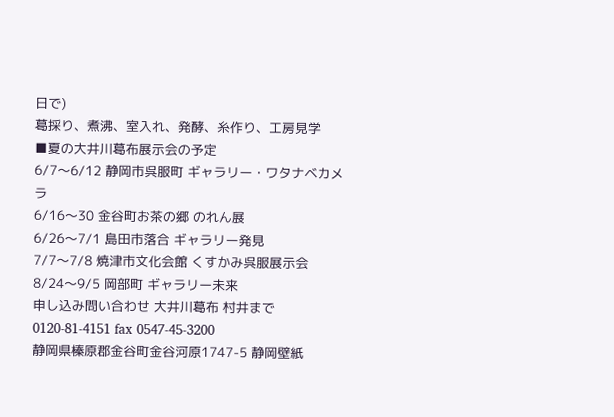日で)
葛採り、煮沸、室入れ、発酵、糸作り、工房見学
■夏の大井川葛布展示会の予定
6/7〜6/12 静岡市呉服町 ギャラリー・ワタナベカメラ
6/16〜30 金谷町お茶の郷 のれん展
6/26〜7/1 島田市落合 ギャラリー発見
7/7〜7/8 焼津市文化会館 くすかみ呉服展示会
8/24〜9/5 岡部町 ギャラリー未来
申し込み問い合わせ 大井川葛布 村井まで
0120-81-4151 fax 0547-45-3200
静岡県榛原郡金谷町金谷河原1747-5 静岡壁紙